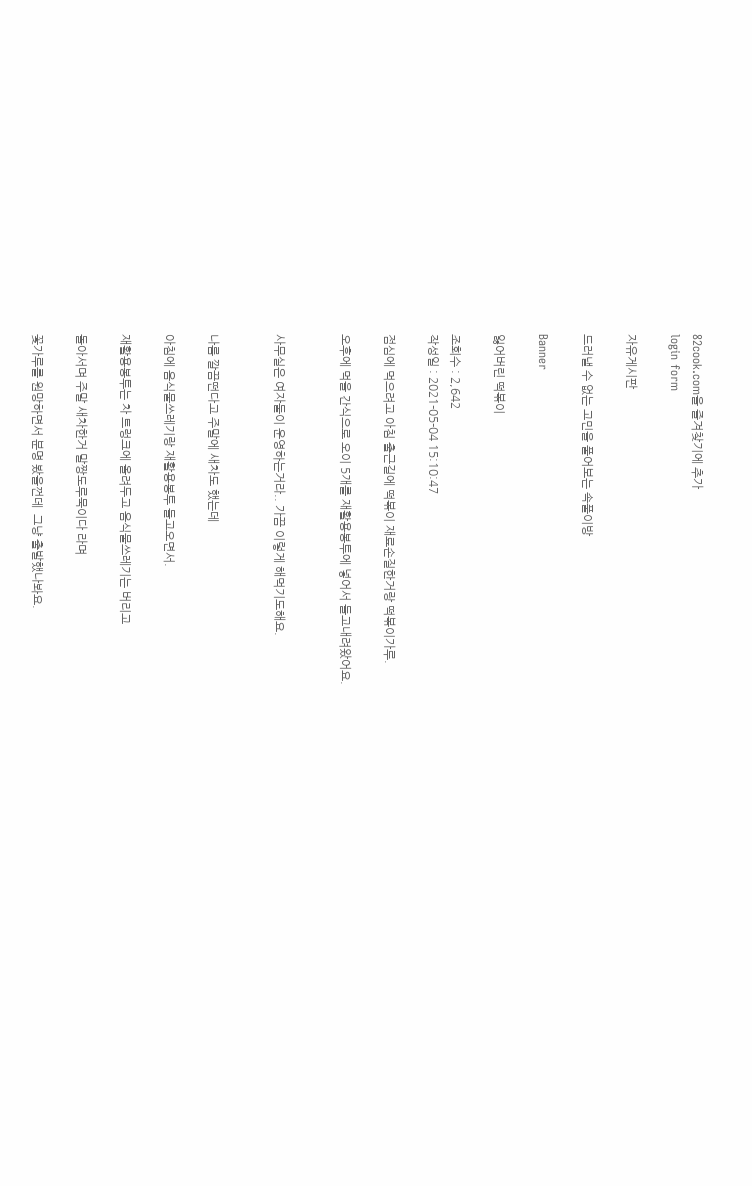82cook.com을 즐겨찾기에 추가
login form

자유게시판

드러낼 수 없는 고민을 풀어보는 속풀이방

Banner

잃어버린 떡볶이

조회수 : 2,642
작성일 : 2021-05-04 15:10:47

점심에 먹으려고 아침 출근길에 떡볶이 재료손질한거랑 떡볶이가루.

오후에 먹을 간식으로 오이 5개를 재활용봉투에 넣어서 들고내려왔어요.


사무실은 여자둘이 운영하는거라.. 가끔 이렇게 해먹기도해요.


나름 깔끔떤다고 주말에 새차도 했는데

아침에 음식물쓰레기랑 재활용봉투 들고오면서.

재활용봉투는 차 트렁크에 올려두고 음식물쓰레기는 버리고

돌아서며 주말 새차한거 말짱도루묵이다 라며

꽃가루를 원망하면서 분명 봤을껀데  그냥 출발했나봐요.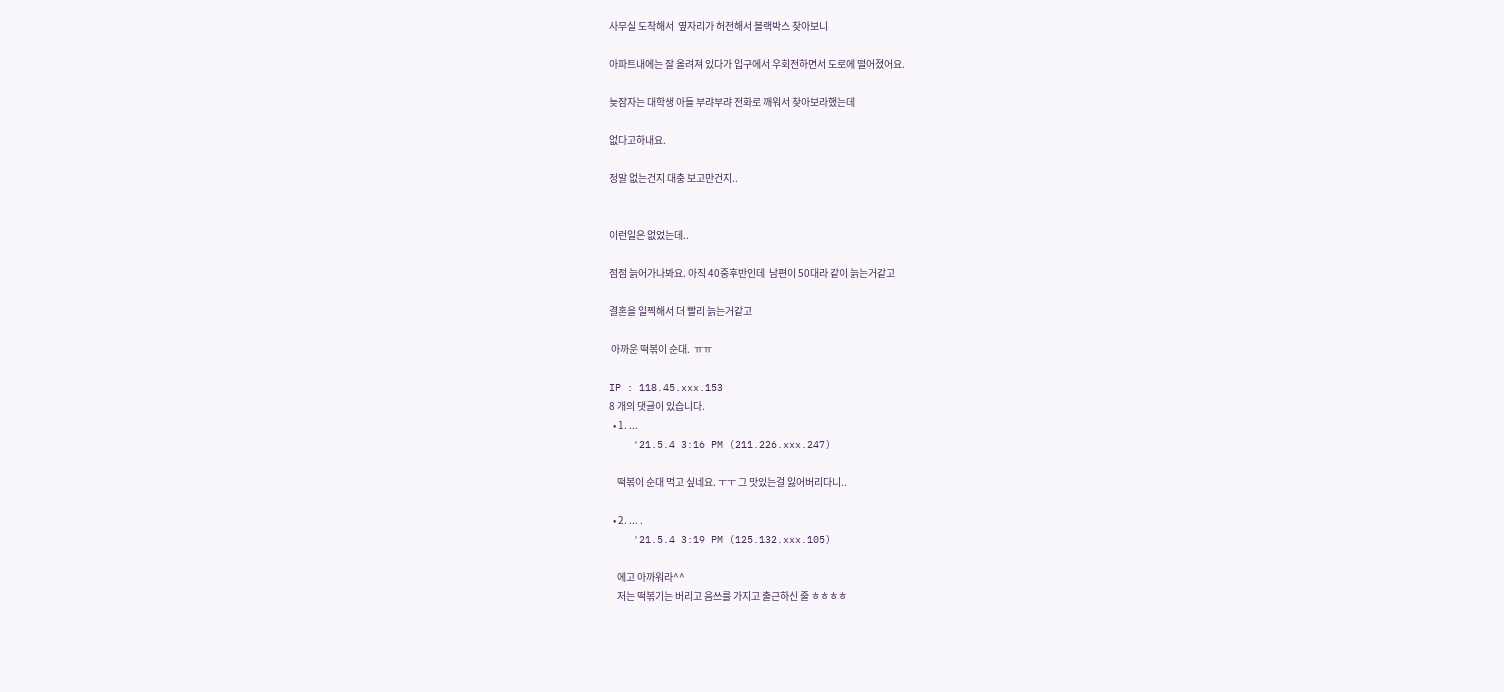사무실 도착해서  옆자리가 허전해서 블랙박스 찾아보니

아파트내에는 잘 올려져 있다가 입구에서 우회전하면서 도로에 떨어졌어요.

늦잠자는 대학생 아들 부랴부랴 전화로 깨워서 찾아보라했는데

없다고하내요.

정말 없는건지 대충 보고만건지..


이런일은 없었는데..

점점 늙어가나봐요. 아직 40중후반인데  남편이 50대라 같이 늙는거같고

결혼을 일찍해서 더 빨리 늙는거같고

 아까운 떡볶이 순대.  ㅠㅠ

IP : 118.45.xxx.153
8 개의 댓글이 있습니다.
  • 1. ...
    '21.5.4 3:16 PM (211.226.xxx.247)

    떡볶이 순대 먹고 싶네요. ㅜㅜ 그 맛있는걸 잃어버리다니..

  • 2. ... .
    '21.5.4 3:19 PM (125.132.xxx.105)

    에고 아까워라^^
    저는 떡볶기는 버리고 음쓰를 가지고 출근하신 줄 ㅎㅎㅎㅎ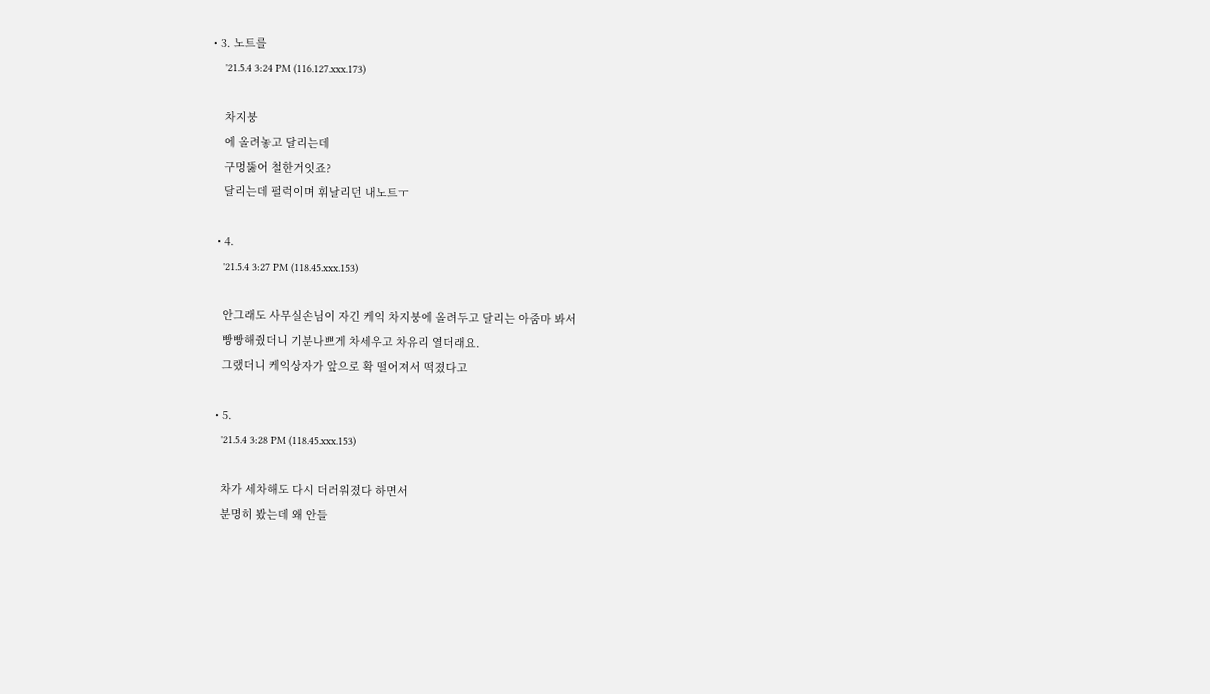• 3. 노트를
    '21.5.4 3:24 PM (116.127.xxx.173)

    차지붕
    에 올려놓고 달리는데
    구멍뚫어 철한거잇죠?
    달리는데 펄럭이며 휘날리던 내노트ㅜ

  • 4.
    '21.5.4 3:27 PM (118.45.xxx.153)

    안그래도 사무실손님이 자긴 케익 차지붕에 올려두고 달리는 아줌마 봐서
    빵빵해줬더니 기분나쁘게 차세우고 차유리 열더래요.
    그랬더니 케익상자가 앞으로 확 떨어져서 떡졌다고

  • 5.
    '21.5.4 3:28 PM (118.45.xxx.153)

    차가 세차해도 다시 더러워졌다 하면서
    분명히 봤는데 왜 안들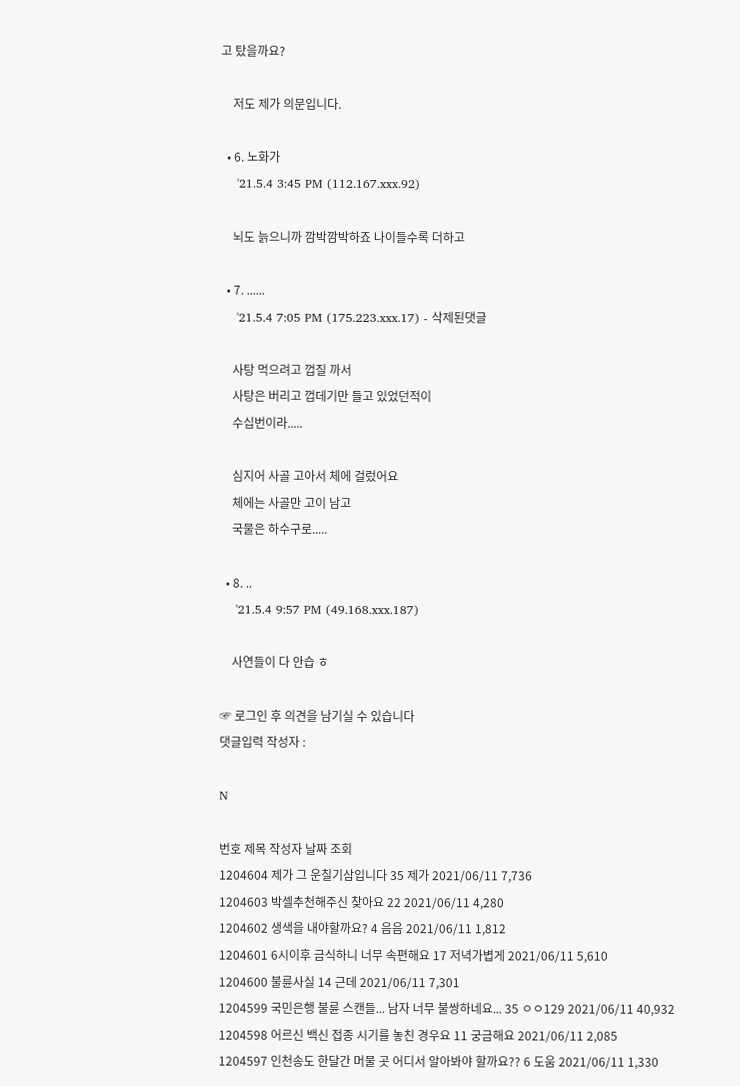고 탔을까요?

    저도 제가 의문입니다.

  • 6. 노화가
    '21.5.4 3:45 PM (112.167.xxx.92)

    뇌도 늙으니까 깜박깜박하죠 나이들수록 더하고

  • 7. ......
    '21.5.4 7:05 PM (175.223.xxx.17) - 삭제된댓글

    사탕 먹으려고 껍질 까서
    사탕은 버리고 껍데기만 들고 있었던적이
    수십번이라.....

    심지어 사골 고아서 체에 걸렀어요
    체에는 사골만 고이 남고
    국물은 하수구로.....

  • 8. ..
    '21.5.4 9:57 PM (49.168.xxx.187)

    사연들이 다 안습 ㅎ

☞ 로그인 후 의견을 남기실 수 있습니다
댓글입력 작성자 :

N

번호 제목 작성자 날짜 조회
1204604 제가 그 운칠기삼입니다 35 제가 2021/06/11 7,736
1204603 박셀추천해주신 찾아요 22 2021/06/11 4,280
1204602 생색을 내야할까요? 4 음음 2021/06/11 1,812
1204601 6시이후 금식하니 너무 속편해요 17 저녁가볍게 2021/06/11 5,610
1204600 불륜사실 14 근데 2021/06/11 7,301
1204599 국민은행 불륜 스캔들... 남자 너무 불쌍하네요... 35 ㅇㅇ129 2021/06/11 40,932
1204598 어르신 백신 접종 시기를 놓친 경우요 11 궁금해요 2021/06/11 2,085
1204597 인천송도 한달간 머물 곳 어디서 알아봐야 할까요?? 6 도움 2021/06/11 1,330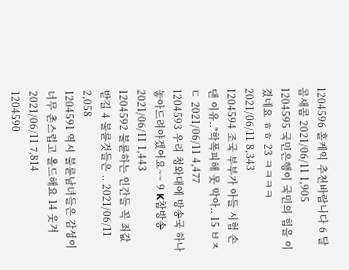1204596 홀케익 추천바랍니다 6 달콤새콤 2021/06/11 1,905
1204595 국민은행이 국민의 힘을 이겼네요 ㅎㅎ 23 ㅋㅋㅋㅋ 2021/06/11 8,343
1204594 조국 부부가 아들 시험 손댄 이유.."학폭피해 못 막아.. 15 ㅂㅈㄷ 2021/06/11 4,477
1204593 우리 청와대에 방송국 하나 놓아드려야겠어요~~ 9 K참방송 2021/06/11 1,443
1204592 불륜하는 인간들 꼭 죄값 받길 4 불륜것들은 .. 2021/06/11 2,058
1204591 역시 불륜남녀들은 감성이 너무 촌스럽고 올드해요 14 웃겨 2021/06/11 7,814
1204590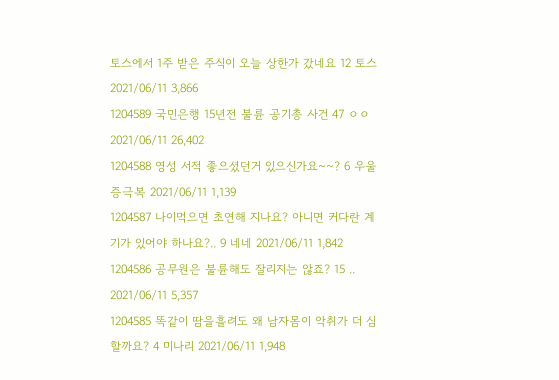토스에서 1주 받은 주식이 오늘 상한가 갔네요 12 토스 2021/06/11 3,866
1204589 국민은행 15년전 불륜 공기총 사건 47 ㅇㅇ 2021/06/11 26,402
1204588 영성 서적 좋으셨던거 있으신가요~~? 6 우울증극복 2021/06/11 1,139
1204587 나이먹으면 초연해 지나요? 아니면 커다란 계기가 있어야 하나요?.. 9 네네 2021/06/11 1,842
1204586 공무원은 불륜해도 잘리지는 않죠? 15 .. 2021/06/11 5,357
1204585 똑같이 땀을흘려도 왜 남자몸이 악취가 더 심할까요? 4 미나리 2021/06/11 1,948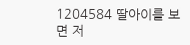1204584 딸아이를 보면 저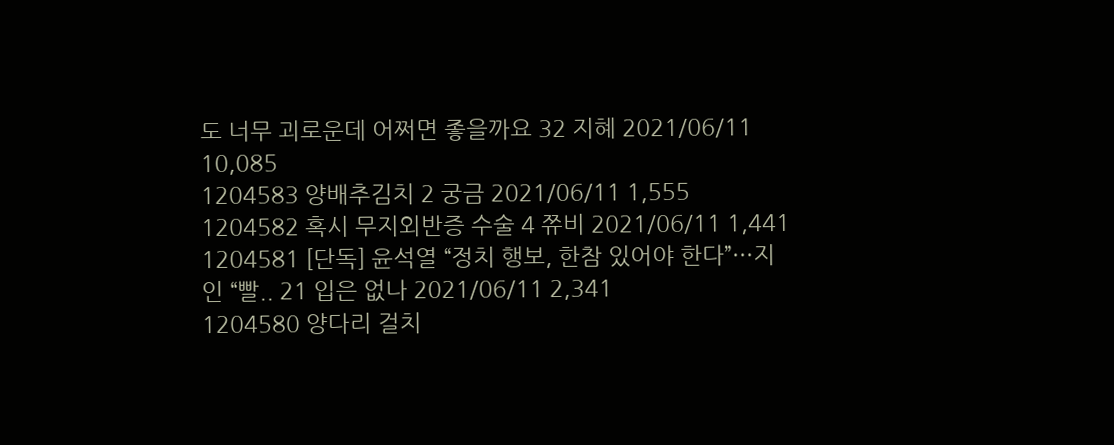도 너무 괴로운데 어쩌면 좋을까요 32 지혜 2021/06/11 10,085
1204583 양배추김치 2 궁금 2021/06/11 1,555
1204582 혹시 무지외반증 수술 4 쮸비 2021/06/11 1,441
1204581 [단독] 윤석열 “정치 행보, 한참 있어야 한다”···지인 “빨.. 21 입은 없나 2021/06/11 2,341
1204580 양다리 걸치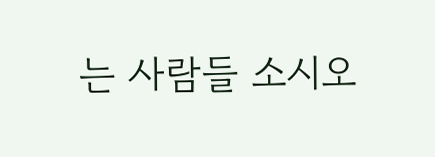는 사람들 소시오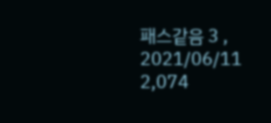패스같음 3 , 2021/06/11 2,074